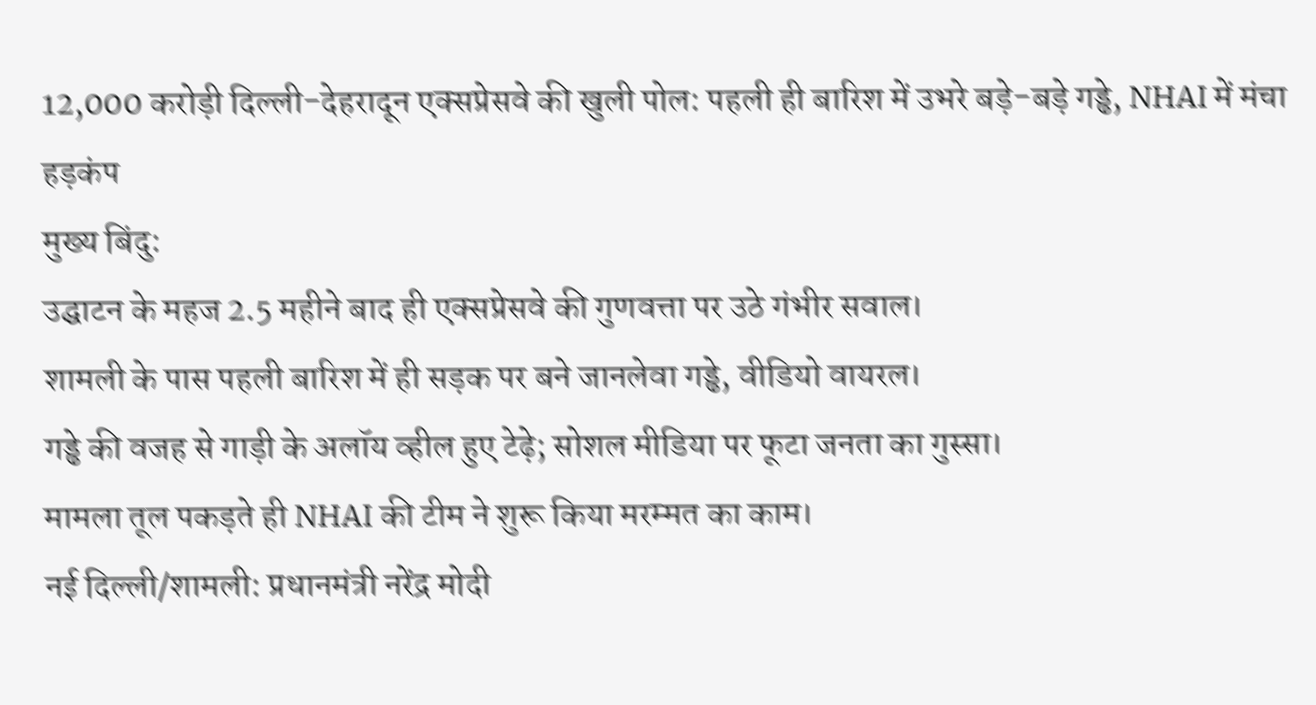12,000 करोड़ी दिल्ली-देहरादून एक्सप्रेसवे की खुली पोल: पहली ही बारिश में उभरे बड़े-बड़े गड्ढे, NHAI में मंचा हड़कंप
मुख्य बिंदु:
उद्घाटन के महज 2.5 महीने बाद ही एक्सप्रेसवे की गुणवत्ता पर उठे गंभीर सवाल।
शामली के पास पहली बारिश में ही सड़क पर बने जानलेवा गड्ढे, वीडियो वायरल।
गड्ढे की वजह से गाड़ी के अलॉय व्हील हुए टेढ़े; सोशल मीडिया पर फूटा जनता का गुस्सा।
मामला तूल पकड़ते ही NHAI की टीम ने शुरू किया मरम्मत का काम।
नई दिल्ली/शामली: प्रधानमंत्री नरेंद्र मोदी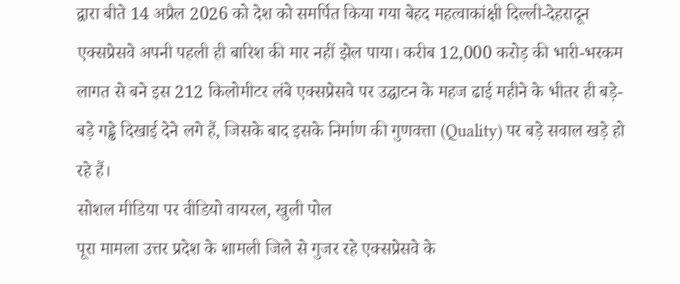द्वारा बीते 14 अप्रैल 2026 को देश को समर्पित किया गया बेहद महत्वाकांक्षी दिल्ली-देहरादून एक्सप्रेसवे अपनी पहली ही बारिश की मार नहीं झेल पाया। करीब 12,000 करोड़ की भारी-भरकम लागत से बने इस 212 किलोमीटर लंबे एक्सप्रेसवे पर उद्घाटन के महज ढाई महीने के भीतर ही बड़े-बड़े गड्ढे दिखाई देने लगे हैं, जिसके बाद इसके निर्माण की गुणवत्ता (Quality) पर बड़े सवाल खड़े हो रहे हैं।
सोशल मीडिया पर वीडियो वायरल, खुली पोल
पूरा मामला उत्तर प्रदेश के शामली जिले से गुजर रहे एक्सप्रेसवे के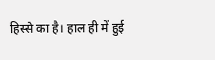हिस्से का है। हाल ही में हुई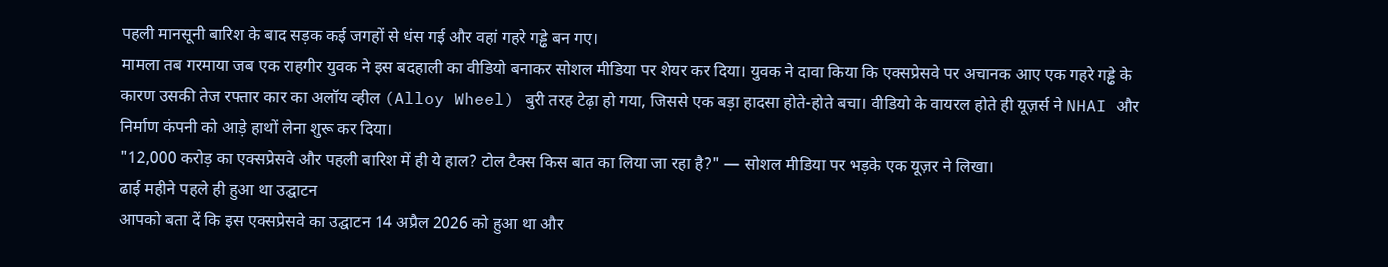पहली मानसूनी बारिश के बाद सड़क कई जगहों से धंस गई और वहां गहरे गड्ढे बन गए।
मामला तब गरमाया जब एक राहगीर युवक ने इस बदहाली का वीडियो बनाकर सोशल मीडिया पर शेयर कर दिया। युवक ने दावा किया कि एक्सप्रेसवे पर अचानक आए एक गहरे गड्ढे के कारण उसकी तेज रफ्तार कार का अलॉय व्हील (Alloy Wheel) बुरी तरह टेढ़ा हो गया, जिससे एक बड़ा हादसा होते-होते बचा। वीडियो के वायरल होते ही यूज़र्स ने NHAI और निर्माण कंपनी को आड़े हाथों लेना शुरू कर दिया।
"12,000 करोड़ का एक्सप्रेसवे और पहली बारिश में ही ये हाल? टोल टैक्स किस बात का लिया जा रहा है?" — सोशल मीडिया पर भड़के एक यूज़र ने लिखा।
ढाई महीने पहले ही हुआ था उद्घाटन
आपको बता दें कि इस एक्सप्रेसवे का उद्घाटन 14 अप्रैल 2026 को हुआ था और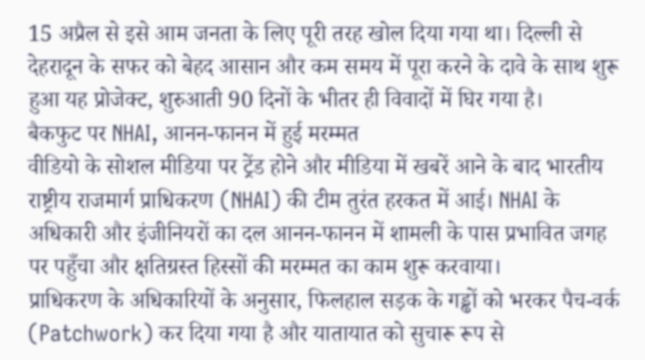15 अप्रैल से इसे आम जनता के लिए पूरी तरह खोल दिया गया था। दिल्ली से देहरादून के सफर को बेहद आसान और कम समय में पूरा करने के दावे के साथ शुरू हुआ यह प्रोजेक्ट, शुरुआती 90 दिनों के भीतर ही विवादों में घिर गया है।
बैकफुट पर NHAI, आनन-फानन में हुई मरम्मत
वीडियो के सोशल मीडिया पर ट्रेंड होने और मीडिया में खबरें आने के बाद भारतीय राष्ट्रीय राजमार्ग प्राधिकरण (NHAI) की टीम तुरंत हरकत में आई। NHAI के अधिकारी और इंजीनियरों का दल आनन-फानन में शामली के पास प्रभावित जगह पर पहुँचा और क्षतिग्रस्त हिस्सों की मरम्मत का काम शुरू करवाया।
प्राधिकरण के अधिकारियों के अनुसार, फिलहाल सड़क के गड्ढों को भरकर पैच-वर्क (Patchwork) कर दिया गया है और यातायात को सुचारू रूप से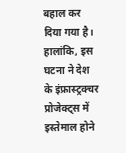बहाल कर दिया गया है। हालांकि, इस घटना ने देश के इंफ्रास्ट्रक्चर प्रोजेक्ट्स में इस्तेमाल होने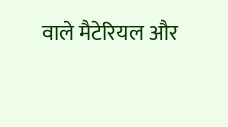वाले मैटेरियल और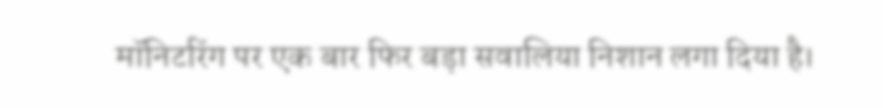मॉनिटरिंग पर एक बार फिर बड़ा सवालिया निशान लगा दिया है।